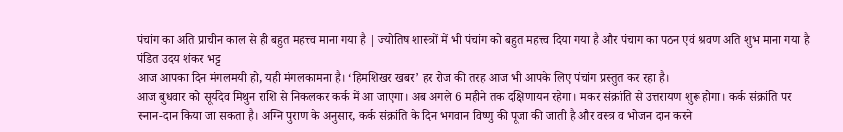पंचांग का अति प्राचीन काल से ही बहुत महत्त्व माना गया है | ज्योतिष शास्त्रों में भी पंचांग को बहुत महत्त्व दिया गया है और पंचाग का पठन एवं श्रवण अति शुभ माना गया है
पंडित उदय शंकर भट्ट
आज आपका दिन मंगलमयी हो, यही मंगलकामना है। ‘हिमशिखर खबर’ हर रोज की तरह आज भी आपके लिए पंचांग प्रस्तुत कर रहा है।
आज बुधवार को सूर्यदेव मिथुन राशि से निकलकर कर्क में आ जाएगा। अब अगले 6 महीने तक दक्षिणायन रहेगा। मकर संक्रांति से उत्तरायण शुरू होगा। कर्क संक्रांति पर स्नान-दान किया जा सकता है। अग्नि पुराण के अनुसार, कर्क संक्रांति के दिन भगवान विष्णु की पूजा की जाती है और वस्त्र व भोजन दान करने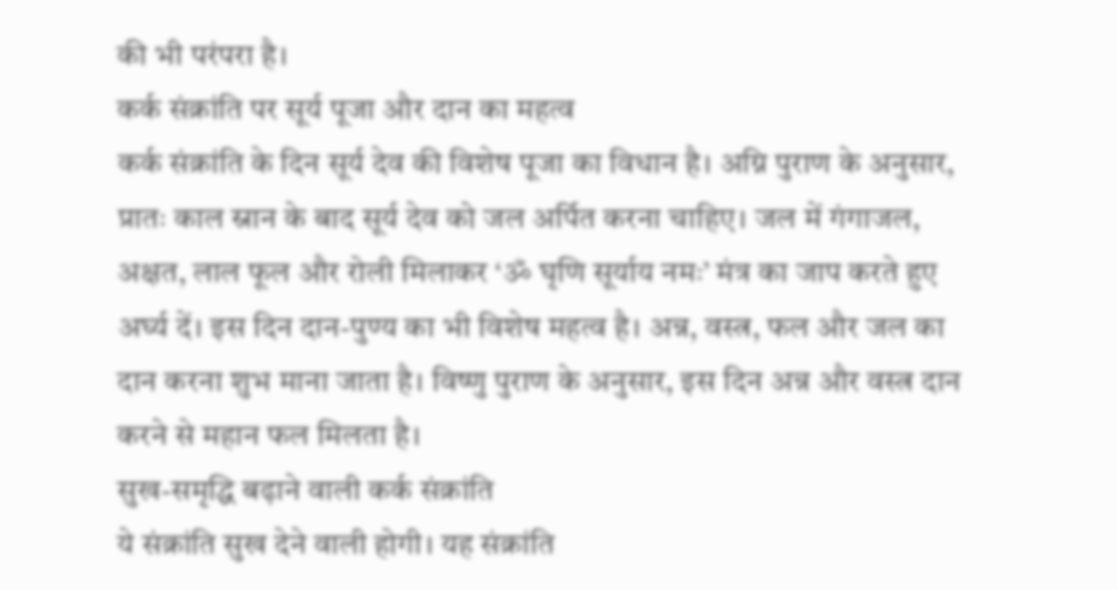की भी परंपरा है।
कर्क संक्रांति पर सूर्य पूजा और दान का महत्व
कर्क संक्रांति के दिन सूर्य देव की विशेष पूजा का विधान है। अग्नि पुराण के अनुसार, प्रातः काल स्नान के बाद सूर्य देव को जल अर्पित करना चाहिए। जल में गंगाजल, अक्षत, लाल फूल और रोली मिलाकर ‘ॐ घृणि सूर्याय नमः’ मंत्र का जाप करते हुए अर्घ्य दें। इस दिन दान-पुण्य का भी विशेष महत्व है। अन्न, वस्त्र, फल और जल का दान करना शुभ माना जाता है। विष्णु पुराण के अनुसार, इस दिन अन्न और वस्त्र दान करने से महान फल मिलता है।
सुख-समृद्धि बढ़ाने वाली कर्क संक्रांति
ये संक्रांति सुख देने वाली होगी। यह संक्रांति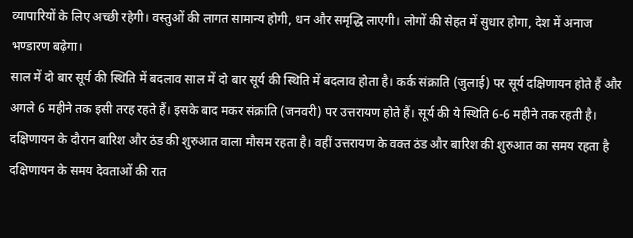व्यापारियों के लिए अच्छी रहेगी। वस्तुओं की लागत सामान्य होगी, धन और समृद्धि लाएगी। लोगों की सेहत में सुधार होगा, देश में अनाज भण्डारण बढ़ेगा।
साल में दो बार सूर्य की स्थिति में बदलाव साल में दो बार सूर्य की स्थिति में बदलाव होता है। कर्क संक्राति (जुलाई) पर सूर्य दक्षिणायन होते हैं और अगले 6 महीने तक इसी तरह रहते हैं। इसके बाद मकर संक्रांति (जनवरी) पर उत्तरायण होते हैं। सूर्य की ये स्थिति 6-6 महीने तक रहती है। दक्षिणायन के दौरान बारिश और ठंड की शुरुआत वाला मौसम रहता है। वहीं उत्तरायण के वक्त ठंड और बारिश की शुरुआत का समय रहता है
दक्षिणायन के समय देवताओं की रात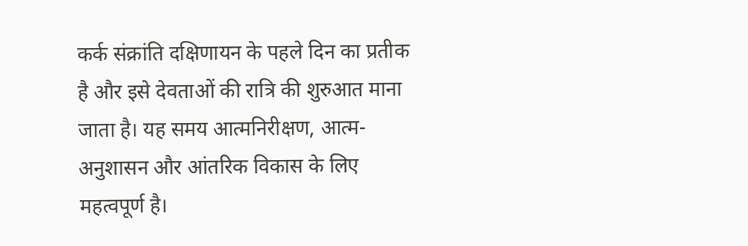कर्क संक्रांति दक्षिणायन के पहले दिन का प्रतीक है और इसे देवताओं की रात्रि की शुरुआत माना जाता है। यह समय आत्मनिरीक्षण, आत्म-अनुशासन और आंतरिक विकास के लिए महत्वपूर्ण है।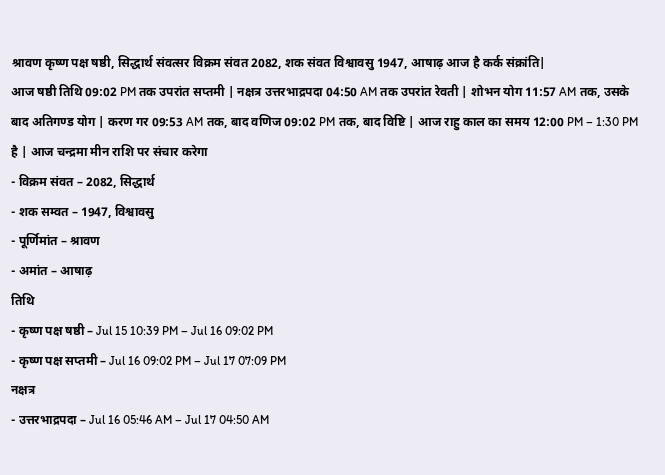श्रावण कृष्ण पक्ष षष्ठी, सिद्धार्थ संवत्सर विक्रम संवत 2082, शक संवत विश्वावसु 1947, आषाढ़ आज है कर्क संक्रांति|
आज षष्ठी तिथि 09:02 PM तक उपरांत सप्तमी | नक्षत्र उत्तरभाद्रपदा 04:50 AM तक उपरांत रेवती | शोभन योग 11:57 AM तक, उसके बाद अतिगण्ड योग | करण गर 09:53 AM तक, बाद वणिज 09:02 PM तक, बाद विष्टि | आज राहु काल का समय 12:00 PM – 1:30 PM है | आज चन्द्रमा मीन राशि पर संचार करेगा
- विक्रम संवत – 2082, सिद्धार्थ
- शक सम्वत – 1947, विश्वावसु
- पूर्णिमांत – श्रावण
- अमांत – आषाढ़
तिथि
- कृष्ण पक्ष षष्ठी – Jul 15 10:39 PM – Jul 16 09:02 PM
- कृष्ण पक्ष सप्तमी – Jul 16 09:02 PM – Jul 17 07:09 PM
नक्षत्र
- उत्तरभाद्रपदा – Jul 16 05:46 AM – Jul 17 04:50 AM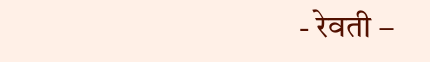- रेवती –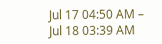Jul 17 04:50 AM – Jul 18 03:39 AM